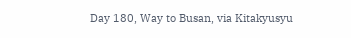Day 180, Way to Busan, via Kitakyusyu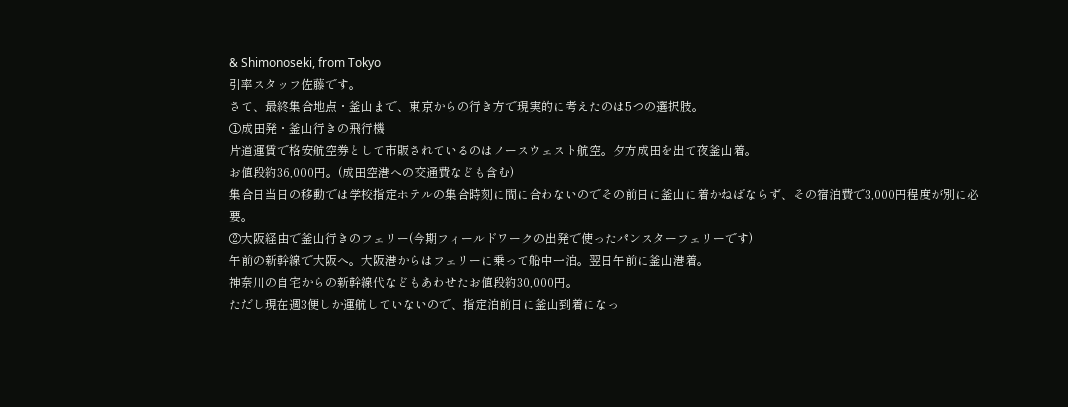& Shimonoseki, from Tokyo
引率スタッフ佐藤です。
さて、最終集合地点・釜山まで、東京からの行き方で現実的に考えたのは5つの選択肢。
①成田発・釜山行きの飛行機
片道運賃で格安航空券として市販されているのはノースウェスト航空。夕方成田を出て夜釜山着。
お値段約36,000円。(成田空港への交通費なども含む)
集合日当日の移動では学校指定ホテルの集合時刻に間に合わないのでその前日に釜山に着かねばならず、その宿泊費で3,000円程度が別に必要。
②大阪経由で釜山行きのフェリー(今期フィールドワークの出発で使ったパンスターフェリーです)
午前の新幹線で大阪へ。大阪港からはフェリーに乗って船中一泊。翌日午前に釜山港着。
神奈川の自宅からの新幹線代などもあわせたお値段約30,000円。
ただし現在週3便しか運航していないので、指定泊前日に釜山到着になっ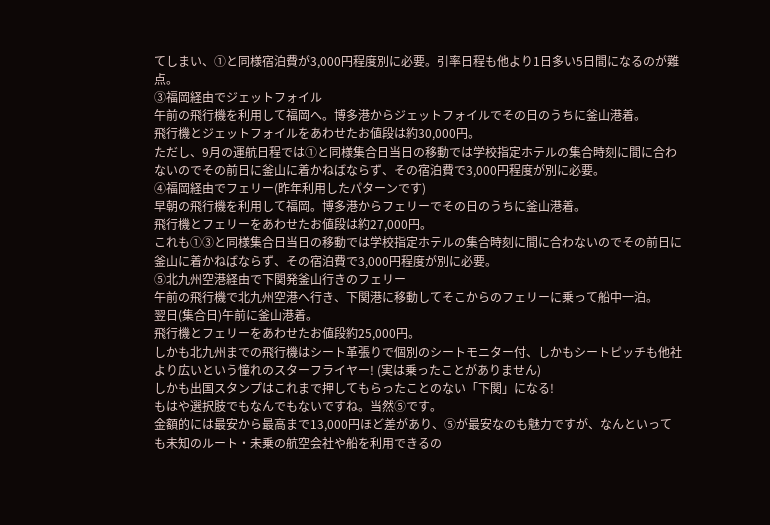てしまい、①と同様宿泊費が3,000円程度別に必要。引率日程も他より1日多い5日間になるのが難点。
③福岡経由でジェットフォイル
午前の飛行機を利用して福岡へ。博多港からジェットフォイルでその日のうちに釜山港着。
飛行機とジェットフォイルをあわせたお値段は約30,000円。
ただし、9月の運航日程では①と同様集合日当日の移動では学校指定ホテルの集合時刻に間に合わないのでその前日に釜山に着かねばならず、その宿泊費で3,000円程度が別に必要。
④福岡経由でフェリー(昨年利用したパターンです)
早朝の飛行機を利用して福岡。博多港からフェリーでその日のうちに釜山港着。
飛行機とフェリーをあわせたお値段は約27,000円。
これも①③と同様集合日当日の移動では学校指定ホテルの集合時刻に間に合わないのでその前日に釜山に着かねばならず、その宿泊費で3,000円程度が別に必要。
⑤北九州空港経由で下関発釜山行きのフェリー
午前の飛行機で北九州空港へ行き、下関港に移動してそこからのフェリーに乗って船中一泊。
翌日(集合日)午前に釜山港着。
飛行機とフェリーをあわせたお値段約25,000円。
しかも北九州までの飛行機はシート革張りで個別のシートモニター付、しかもシートピッチも他社より広いという憧れのスターフライヤー! (実は乗ったことがありません)
しかも出国スタンプはこれまで押してもらったことのない「下関」になる!
もはや選択肢でもなんでもないですね。当然⑤です。
金額的には最安から最高まで13,000円ほど差があり、⑤が最安なのも魅力ですが、なんといっても未知のルート・未乗の航空会社や船を利用できるの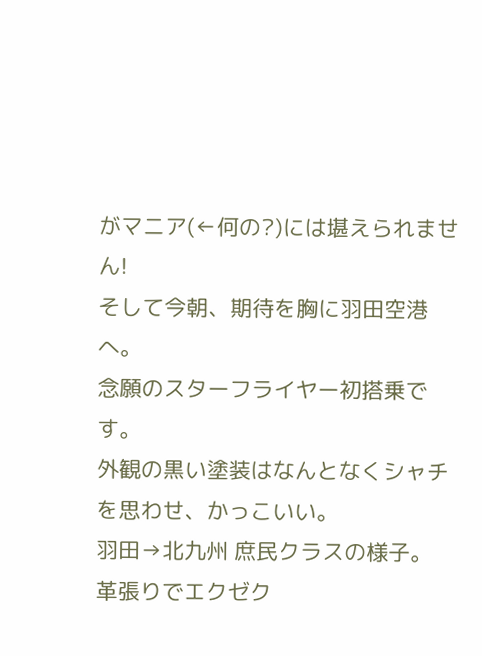がマニア(←何の?)には堪えられません!
そして今朝、期待を胸に羽田空港へ。
念願のスターフライヤー初搭乗です。
外観の黒い塗装はなんとなくシャチを思わせ、かっこいい。
羽田→北九州 庶民クラスの様子。
革張りでエクゼク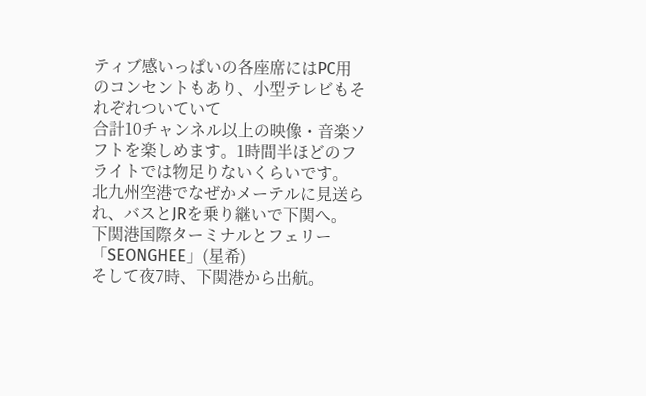ティブ感いっぱいの各座席にはPC用のコンセントもあり、小型テレビもそれぞれついていて
合計10チャンネル以上の映像・音楽ソフトを楽しめます。1時間半ほどのフライトでは物足りないくらいです。
北九州空港でなぜかメーテルに見送られ、バスとJRを乗り継いで下関へ。
下関港国際ターミナルとフェリー「SEONGHEE」(星希)
そして夜7時、下関港から出航。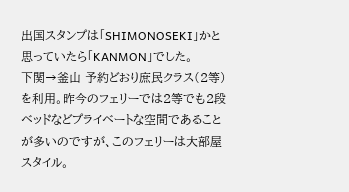出国スタンプは「SHIMONOSEKI」かと思っていたら「KANMON」でした。
下関→釜山 予約どおり庶民クラス(2等)を利用。昨今のフェリーでは2等でも2段ベッドなどプライベートな空間であることが多いのですが、このフェリーは大部屋スタイル。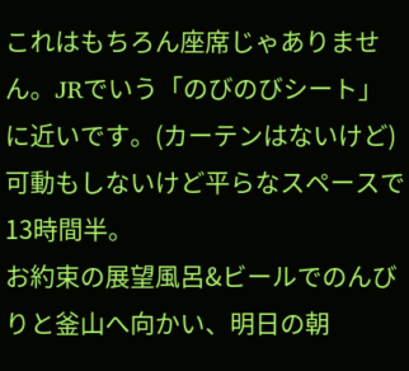これはもちろん座席じゃありません。JRでいう「のびのびシート」に近いです。(カーテンはないけど)
可動もしないけど平らなスペースで13時間半。
お約束の展望風呂&ビールでのんびりと釜山へ向かい、明日の朝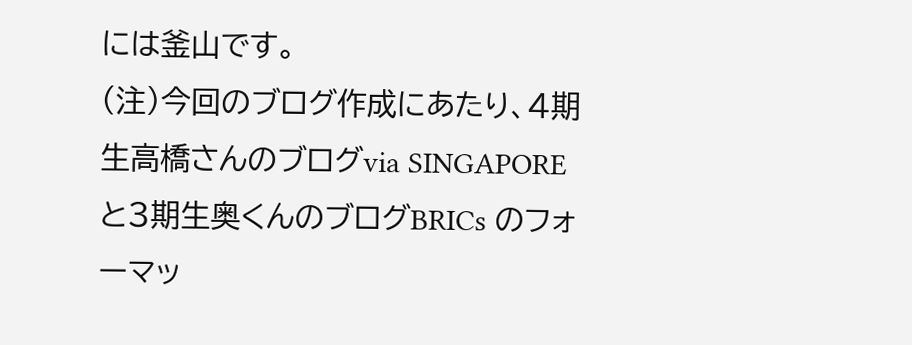には釜山です。
(注)今回のブログ作成にあたり、4期生高橋さんのブログvia SINGAPORE と3期生奥くんのブログBRICs のフォーマッ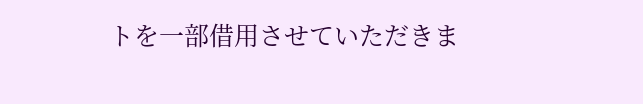トを一部借用させていただきま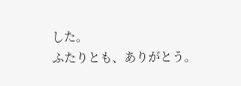した。
ふたりとも、ありがとう。